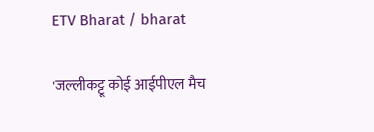ETV Bharat / bharat

'जल्लीकट्टू कोई आईपीएल मैच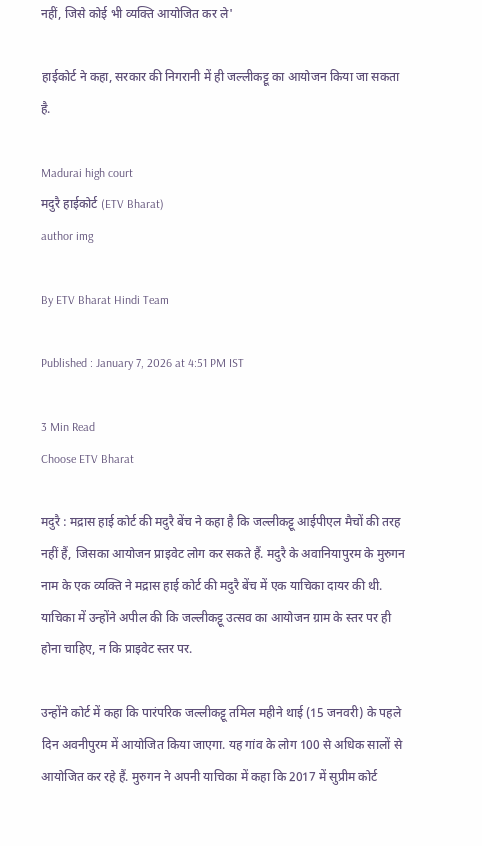नहीं, जिसे कोई भी व्यक्ति आयोजित कर ले'

हाईकोर्ट ने कहा, सरकार की निगरानी में ही जल्लीकट्टू का आयोजन किया जा सकता है.

Madurai high court
मदुरै हाईकोर्ट (ETV Bharat)
author img

By ETV Bharat Hindi Team

Published : January 7, 2026 at 4:51 PM IST

3 Min Read
Choose ETV Bharat

मदुरै : मद्रास हाई कोर्ट की मदुरै बेंच ने कहा है कि जल्लीकट्टू आईपीएल मैचों की तरह नहीं हैं, जिसका आयोजन प्राइवेट लोग कर सकते हैं. मदुरै के अवानियापुरम के मुरुगन नाम के एक व्यक्ति ने मद्रास हाई कोर्ट की मदुरै बेंच में एक याचिका दायर की थी. याचिका में उन्होंने अपील की कि जल्लीकट्टू उत्सव का आयोजन ग्राम के स्तर पर ही होना चाहिए, न कि प्राइवेट स्तर पर.

उन्होंने कोर्ट में कहा कि पारंपरिक जल्लीकट्टू तमिल महीने थाई (15 जनवरी) के पहले दिन अवनीपुरम में आयोजित किया जाएगा. यह गांव के लोग 100 से अधिक सालों से आयोजित कर रहे हैं. मुरुगन ने अपनी याचिका में कहा कि 2017 में सुप्रीम कोर्ट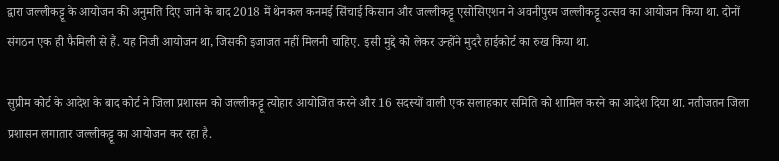द्वारा जल्लीकट्टू के आयोजन की अनुमति दिए जाने के बाद 2018 में थेनकल कनमई सिंचाई किसान और जल्लीकट्टू एसोसिएशन ने अवनीपुरम जल्लीकट्टू उत्सव का आयोजन किया था. दोनों संगठन एक ही फैमिली से हैं. यह निजी आयोजन था, जिसकी इजाजत नहीं मिलनी चाहिए. इसी मुद्दे को लेकर उन्होंने मुदरै हाईकोर्ट का रुख किया था.

सुप्रीम कोर्ट के आदेश के बाद कोर्ट ने जिला प्रशासन को जल्लीकट्टू त्योहार आयोजित करने और 16 सदस्यों वाली एक सलाहकार समिति को शामिल करने का आदेश दिया था. नतीजतन जिला प्रशासन लगातार जल्लीकट्टू का आयोजन कर रहा है.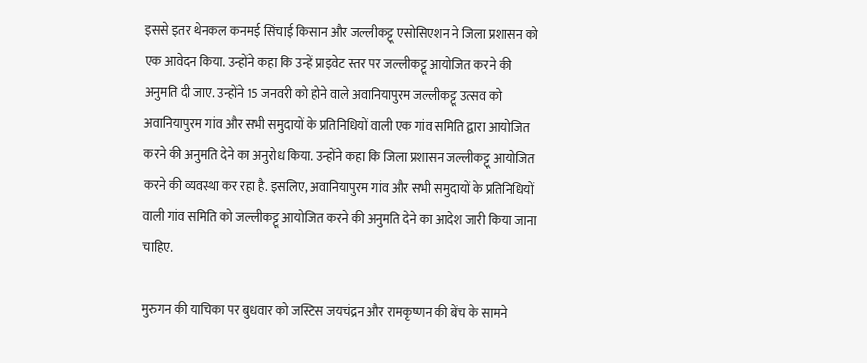इससे इतर थेनकल कनमई सिंचाई किसान और जल्लीकट्टू एसोसिएशन ने जिला प्रशासन को एक आवेदन किया. उन्होंने कहा कि उन्हें प्राइवेट स्तर पर जल्लीकट्टू आयोजित करने की अनुमति दी जाए. उन्होंने 15 जनवरी को होने वाले अवानियापुरम जल्लीकट्टू उत्सव को अवानियापुरम गांव और सभी समुदायों के प्रतिनिधियों वाली एक गांव समिति द्वारा आयोजित करने की अनुमति देने का अनुरोध किया. उन्होंने कहा कि जिला प्रशासन जल्लीकट्टू आयोजित करने की व्यवस्था कर रहा है. इसलिए, अवानियापुरम गांव और सभी समुदायों के प्रतिनिधियों वाली गांव समिति को जल्लीकट्टू आयोजित करने की अनुमति देने का आदेश जारी किया जाना चाहिए.

मुरुगन की याचिका पर बुधवार को जस्टिस जयचंद्रन और रामकृष्णन की बेंच के सामने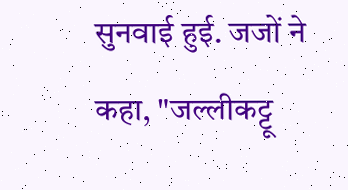सुनवाई हुई. जजों ने कहा, "जल्लीकट्टू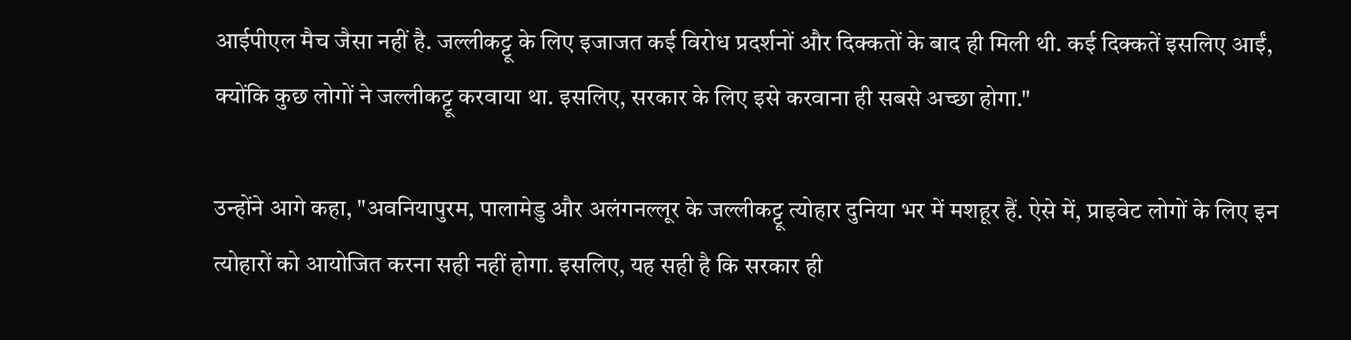आईपीएल मैच जैसा नहीं है. जल्लीकट्टू के लिए इजाजत कई विरोध प्रदर्शनों और दिक्कतों के बाद ही मिली थी. कई दिक्कतें इसलिए आईं, क्योंकि कुछ लोगों ने जल्लीकट्टू करवाया था. इसलिए, सरकार के लिए इसे करवाना ही सबसे अच्छा होगा."

उन्होंने आगे कहा, "अवनियापुरम, पालामेडु और अलंगनल्लूर के जल्लीकट्टू त्योहार दुनिया भर में मशहूर हैं. ऐसे में, प्राइवेट लोगों के लिए इन त्योहारों को आयोजित करना सही नहीं होगा. इसलिए, यह सही है कि सरकार ही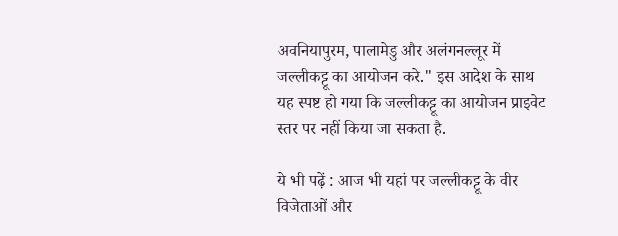अवनियापुरम, पालामेडु और अलंगनल्लूर में जल्लीकट्टू का आयोजन करे." इस आदेश के साथ यह स्पष्ट हो गया कि जल्लीकट्टू का आयोजन प्राइवेट स्तर पर नहीं किया जा सकता है.

ये भी पढ़ें : आज भी यहां पर जल्लीकट्टू के वीर विजेताओं और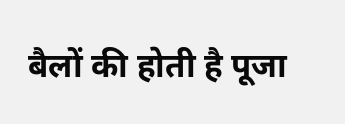बैलों की होती है पूजा